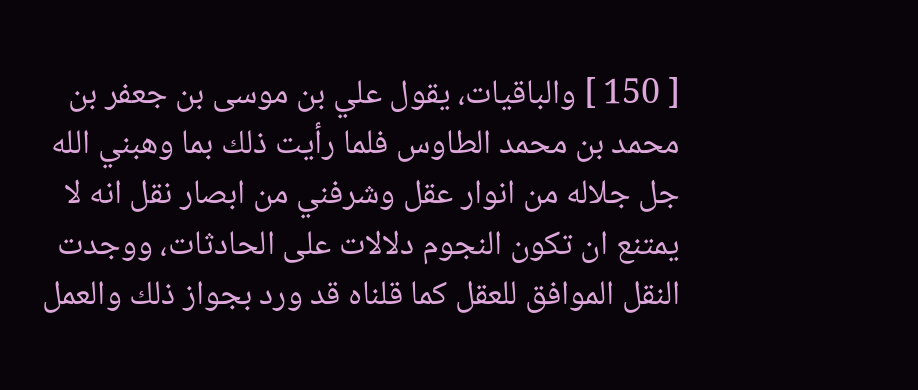[ 150 ] والباقيات، يقول علي بن موسى بن جعفر بن محمد بن محمد الطاوس فلما رأيت ذلك بما وهبني الله جل جلاله من انوار عقل وشرفني من ابصار نقل انه لا يمتنع ان تكون النجوم دلالات على الحادثات، ووجدت النقل الموافق للعقل كما قلناه قد ورد بجواز ذلك والعمل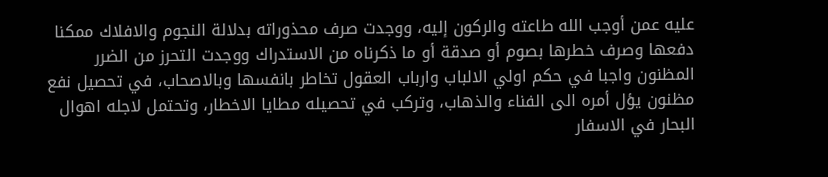عليه عمن أوجب الله طاعته والركون إليه، ووجدت صرف محذوراته بدلالة النجوم والافلاك ممكنا دفعها وصرف خطرها بصوم أو صدقة أو ما ذكرناه من الاستدراك ووجدت التحرز من الضرر المظنون واجبا في حكم اولي الالباب وارباب العقول تخاطر بانفسها وبالاصحاب، في تحصيل نفع مظنون يؤل أمره الى الفناء والذهاب، وتركب في تحصيله مطايا الاخطار، وتحتمل لاجله اهوال البحار في الاسفار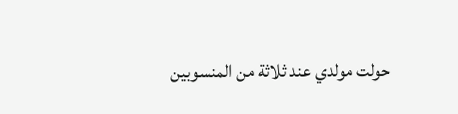حولت مولدي عند ثلاثة من المنسوبين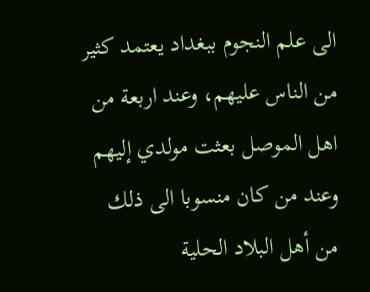الى علم النجوم ببغداد يعتمد كثير من الناس عليهم، وعند اربعة من اهل الموصل بعثت مولدي إليهم وعند من كان منسوبا الى ذلك من أهل البلاد الحلية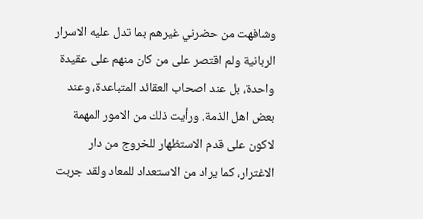وشافهت من حضرني غيرهم بما تدل عليه الاسرار الربانية ولم اقتصر على من كان منهم على عقيدة واحدة، بل عند اصحاب العقائد المتباعدة، وعند بعض اهل الذمة. ورأيت ذلك من الامور المهمة لاكون على قدم الاستظهار للخروج من دار الاغترار، كما يراد من الاستعداد للمعاد ولقد جربت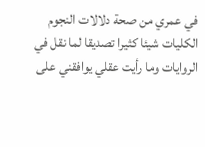في عمري من صحة دلالات النجوم الكليات شيئا كثيرا تصديقا لما نقل في الروايات وما رأيت عقلي يوافقني على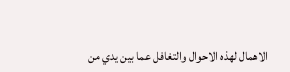الاهمال لهذه الاحوال والتغافل عما بين يدي من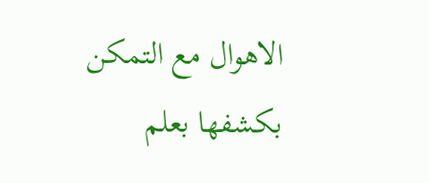الاهوال مع التمكن بكشفها بعلم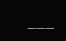___